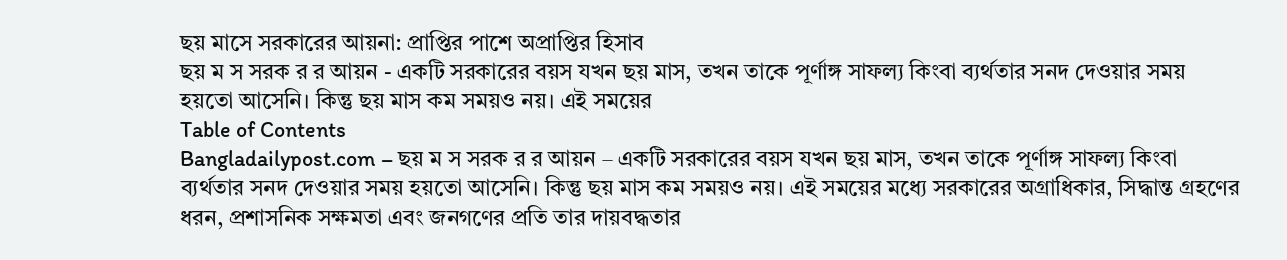ছয় মাসে সরকারের আয়না: প্রাপ্তির পাশে অপ্রাপ্তির হিসাব
ছয় ম স সরক র র আয়ন - একটি সরকারের বয়স যখন ছয় মাস, তখন তাকে পূর্ণাঙ্গ সাফল্য কিংবা ব্যর্থতার সনদ দেওয়ার সময় হয়তো আসেনি। কিন্তু ছয় মাস কম সময়ও নয়। এই সময়ের
Table of Contents
Bangladailypost.com – ছয় ম স সরক র র আয়ন – একটি সরকারের বয়স যখন ছয় মাস, তখন তাকে পূর্ণাঙ্গ সাফল্য কিংবা ব্যর্থতার সনদ দেওয়ার সময় হয়তো আসেনি। কিন্তু ছয় মাস কম সময়ও নয়। এই সময়ের মধ্যে সরকারের অগ্রাধিকার, সিদ্ধান্ত গ্রহণের ধরন, প্রশাসনিক সক্ষমতা এবং জনগণের প্রতি তার দায়বদ্ধতার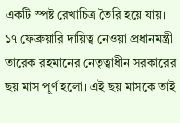একটি স্পষ্ট রেখাচিত্র তৈরি হয়ে যায়। ১৭ ফেব্রুয়ারি দায়িত্ব নেওয়া প্রধানমন্ত্রী তারেক রহমানের নেতৃত্বাধীন সরকারের ছয় মাস পূর্ণ হলো। এই ছয় মাসকে তাই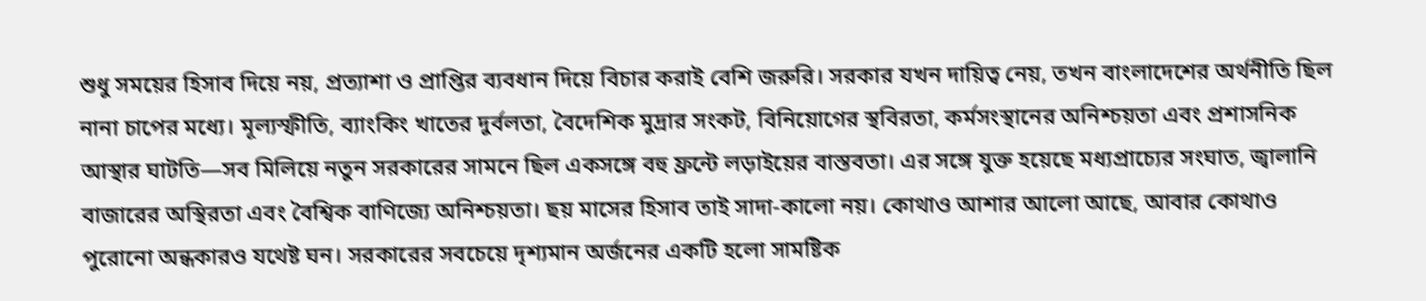শুধু সময়ের হিসাব দিয়ে নয়, প্রত্যাশা ও প্রাপ্তির ব্যবধান দিয়ে বিচার করাই বেশি জরুরি। সরকার যখন দায়িত্ব নেয়, তখন বাংলাদেশের অর্থনীতি ছিল নানা চাপের মধ্যে। মূল্যস্ফীতি, ব্যাংকিং খাতের দুর্বলতা, বৈদেশিক মুদ্রার সংকট, বিনিয়োগের স্থবিরতা, কর্মসংস্থানের অনিশ্চয়তা এবং প্রশাসনিক আস্থার ঘাটতি—সব মিলিয়ে নতুন সরকারের সামনে ছিল একসঙ্গে বহু ফ্রন্টে লড়াইয়ের বাস্তবতা। এর সঙ্গে যুক্ত হয়েছে মধ্যপ্রাচ্যের সংঘাত, জ্বালানি বাজারের অস্থিরতা এবং বৈশ্বিক বাণিজ্যে অনিশ্চয়তা। ছয় মাসের হিসাব তাই সাদা-কালো নয়। কোথাও আশার আলো আছে, আবার কোথাও পুরোনো অন্ধকারও যথেষ্ট ঘন। সরকারের সবচেয়ে দৃশ্যমান অর্জনের একটি হলো সামষ্টিক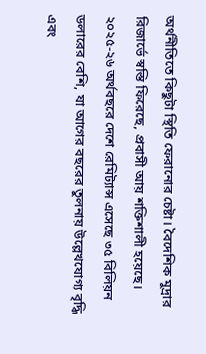অর্থনীতিতে কিছুটা স্থিতি ফেরানোর চেষ্টা। বৈদেশিক মুদ্রার রিজার্ভে স্বস্তি ফিরেছে, প্রবাসী আয় শক্তিশালী হয়েছে। ২০২৫-২৬ অর্থবছরে দেশে রেমিট্যান্স এসেছে ৩৫ বিলিয়ন ডলারের বেশি, যা আগের বছরের তুলনায় উল্লেখযোগ্য বৃদ্ধি এবং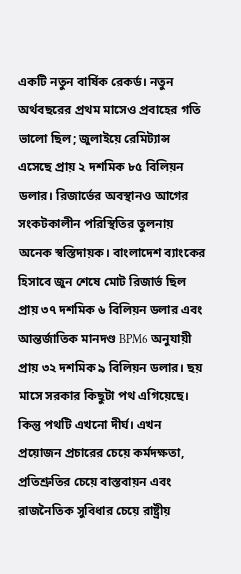একটি নতুন বার্ষিক রেকর্ড। নতুন অর্থবছরের প্রথম মাসেও প্রবাহের গতি ভালো ছিল; জুলাইয়ে রেমিট্যান্স এসেছে প্রায় ২ দশমিক ৮৫ বিলিয়ন ডলার। রিজার্ভের অবস্থানও আগের সংকটকালীন পরিস্থিতির তুলনায় অনেক স্বস্তিদায়ক। বাংলাদেশ ব্যাংকের হিসাবে জুন শেষে মোট রিজার্ভ ছিল প্রায় ৩৭ দশমিক ৬ বিলিয়ন ডলার এবং আন্তর্জাতিক মানদণ্ড BPM6 অনুযায়ী প্রায় ৩২ দশমিক ৯ বিলিয়ন ডলার। ছয় মাসে সরকার কিছুটা পথ এগিয়েছে। কিন্তু পথটি এখনো দীর্ঘ। এখন প্রয়োজন প্রচারের চেয়ে কর্মদক্ষতা, প্রতিশ্রুতির চেয়ে বাস্তবায়ন এবং রাজনৈতিক সুবিধার চেয়ে রাষ্ট্রীয়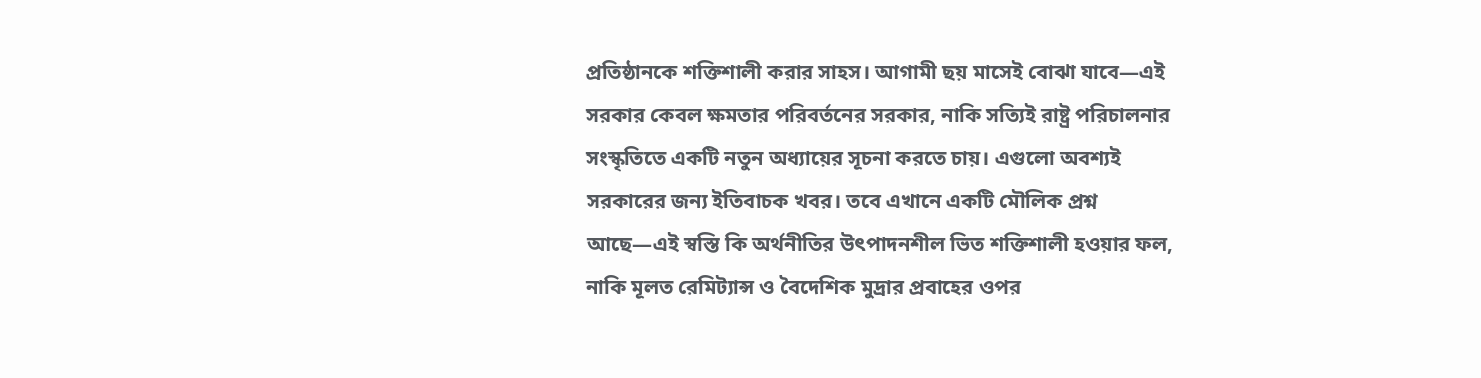প্রতিষ্ঠানকে শক্তিশালী করার সাহস। আগামী ছয় মাসেই বোঝা যাবে—এই সরকার কেবল ক্ষমতার পরিবর্তনের সরকার, নাকি সত্যিই রাষ্ট্র পরিচালনার সংস্কৃতিতে একটি নতুন অধ্যায়ের সূচনা করতে চায়। এগুলো অবশ্যই সরকারের জন্য ইতিবাচক খবর। তবে এখানে একটি মৌলিক প্রশ্ন আছে—এই স্বস্তি কি অর্থনীতির উৎপাদনশীল ভিত শক্তিশালী হওয়ার ফল, নাকি মূলত রেমিট্যান্স ও বৈদেশিক মুদ্রার প্রবাহের ওপর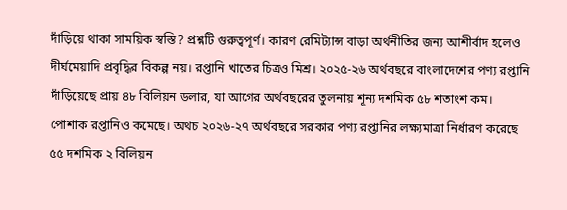দাঁড়িয়ে থাকা সাময়িক স্বস্তি? প্রশ্নটি গুরুত্বপূর্ণ। কারণ রেমিট্যান্স বাড়া অর্থনীতির জন্য আশীর্বাদ হলেও দীর্ঘমেয়াদি প্রবৃদ্ধির বিকল্প নয়। রপ্তানি খাতের চিত্রও মিশ্র। ২০২৫-২৬ অর্থবছরে বাংলাদেশের পণ্য রপ্তানি দাঁড়িয়েছে প্রায় ৪৮ বিলিয়ন ডলার, যা আগের অর্থবছরের তুলনায় শূন্য দশমিক ৫৮ শতাংশ কম। পোশাক রপ্তানিও কমেছে। অথচ ২০২৬-২৭ অর্থবছরে সরকার পণ্য রপ্তানির লক্ষ্যমাত্রা নির্ধারণ করেছে ৫৫ দশমিক ২ বিলিয়ন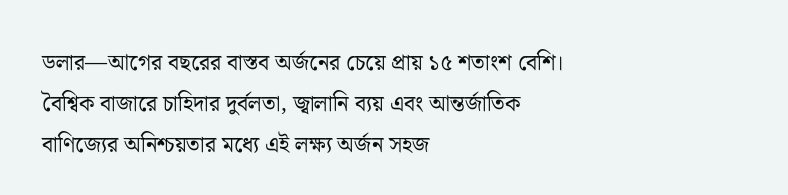ডলার—আগের বছরের বাস্তব অর্জনের চেয়ে প্রায় ১৫ শতাংশ বেশি। বৈশ্বিক বাজারে চাহিদার দুর্বলতা, জ্বালানি ব্যয় এবং আন্তর্জাতিক বাণিজ্যের অনিশ্চয়তার মধ্যে এই লক্ষ্য অর্জন সহজ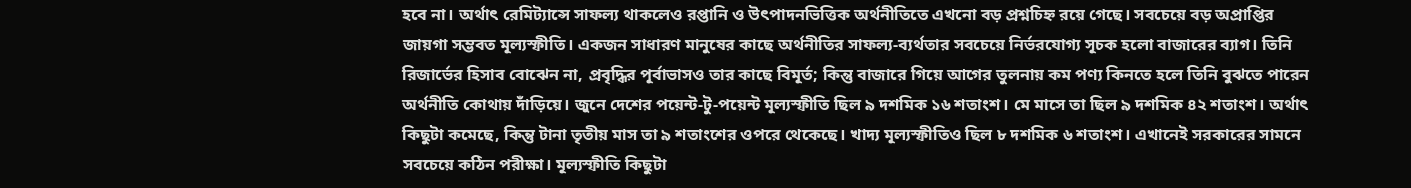হবে না। অর্থাৎ রেমিট্যান্সে সাফল্য থাকলেও রপ্তানি ও উৎপাদনভিত্তিক অর্থনীতিতে এখনো বড় প্রশ্নচিহ্ন রয়ে গেছে। সবচেয়ে বড় অপ্রাপ্তির জায়গা সম্ভবত মূল্যস্ফীতি। একজন সাধারণ মানুষের কাছে অর্থনীতির সাফল্য-ব্যর্থতার সবচেয়ে নির্ভরযোগ্য সূচক হলো বাজারের ব্যাগ। তিনি রিজার্ভের হিসাব বোঝেন না, প্রবৃদ্ধির পূর্বাভাসও তার কাছে বিমূর্ত; কিন্তু বাজারে গিয়ে আগের তুলনায় কম পণ্য কিনতে হলে তিনি বুঝতে পারেন অর্থনীতি কোথায় দাঁড়িয়ে। জুনে দেশের পয়েন্ট-টু-পয়েন্ট মূল্যস্ফীতি ছিল ৯ দশমিক ১৬ শতাংশ। মে মাসে তা ছিল ৯ দশমিক ৪২ শতাংশ। অর্থাৎ কিছুটা কমেছে, কিন্তু টানা তৃতীয় মাস তা ৯ শতাংশের ওপরে থেকেছে। খাদ্য মূল্যস্ফীতিও ছিল ৮ দশমিক ৬ শতাংশ। এখানেই সরকারের সামনে সবচেয়ে কঠিন পরীক্ষা। মূল্যস্ফীতি কিছুটা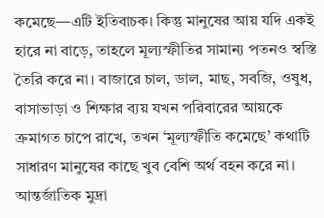কমেছে—এটি ইতিবাচক। কিন্তু মানুষের আয় যদি একই হারে না বাড়ে, তাহলে মূল্যস্ফীতির সামান্য পতনও স্বস্তি তৈরি করে না। বাজারে চাল, ডাল, মাছ, সবজি, ওষুধ, বাসাভাড়া ও শিক্ষার ব্যয় যখন পরিবারের আয়কে ক্রমাগত চাপে রাখে, তখন ‘মূল্যস্ফীতি কমেছে’ কথাটি সাধারণ মানুষের কাছে খুব বেশি অর্থ বহন করে না। আন্তর্জাতিক মুদ্রা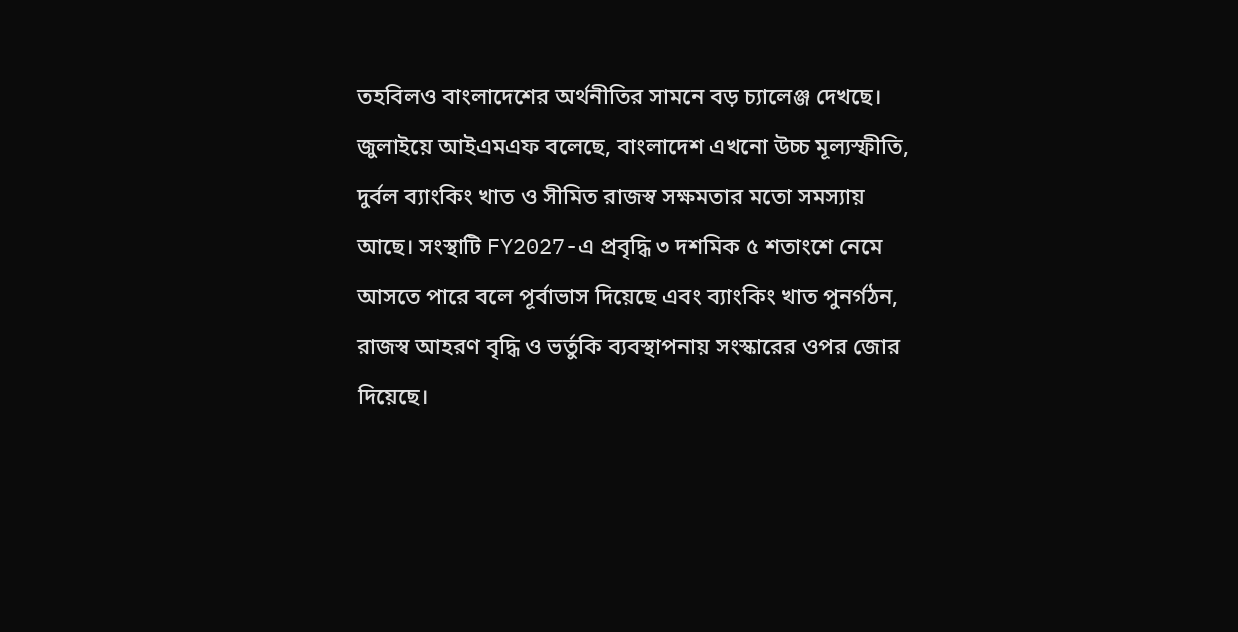তহবিলও বাংলাদেশের অর্থনীতির সামনে বড় চ্যালেঞ্জ দেখছে। জুলাইয়ে আইএমএফ বলেছে, বাংলাদেশ এখনো উচ্চ মূল্যস্ফীতি, দুর্বল ব্যাংকিং খাত ও সীমিত রাজস্ব সক্ষমতার মতো সমস্যায় আছে। সংস্থাটি FY2027-এ প্রবৃদ্ধি ৩ দশমিক ৫ শতাংশে নেমে আসতে পারে বলে পূর্বাভাস দিয়েছে এবং ব্যাংকিং খাত পুনর্গঠন, রাজস্ব আহরণ বৃদ্ধি ও ভর্তুকি ব্যবস্থাপনায় সংস্কারের ওপর জোর দিয়েছে।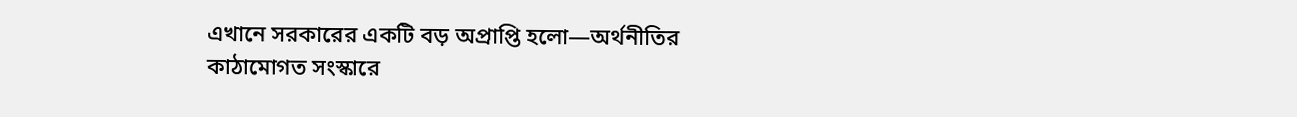এখানে সরকারের একটি বড় অপ্রাপ্তি হলো—অর্থনীতির কাঠামোগত সংস্কারে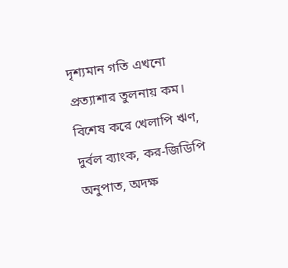দৃশ্যমান গতি এখনো প্রত্যাশার তুলনায় কম। বিশেষ করে খেলাপি ঋণ, দুর্বল ব্যাংক, কর-জিডিপি অনুপাত, অদক্ষ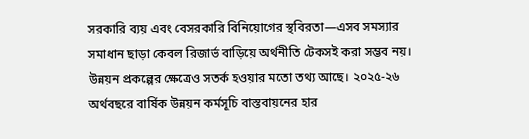সরকারি ব্যয় এবং বেসরকারি বিনিয়োগের স্থবিরতা—এসব সমস্যার সমাধান ছাড়া কেবল রিজার্ভ বাড়িয়ে অর্থনীতি টেকসই করা সম্ভব নয়। উন্নয়ন প্রকল্পের ক্ষেত্রেও সতর্ক হওয়ার মতো তথ্য আছে। ২০২৫-২৬ অর্থবছরে বার্ষিক উন্নয়ন কর্মসূচি বাস্তবায়নের হার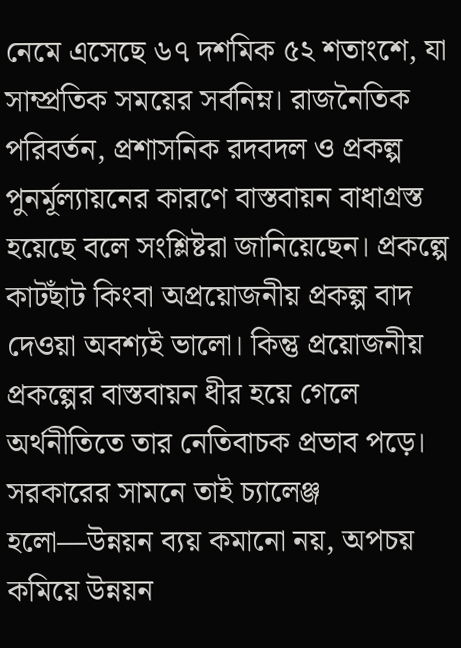নেমে এসেছে ৬৭ দশমিক ৫২ শতাংশে, যা সাম্প্রতিক সময়ের সর্বনিম্ন। রাজনৈতিক পরিবর্তন, প্রশাসনিক রদবদল ও প্রকল্প পুনর্মূল্যায়নের কারণে বাস্তবায়ন বাধাগ্রস্ত হয়েছে বলে সংশ্লিষ্টরা জানিয়েছেন। প্রকল্পে কাটছাঁট কিংবা অপ্রয়োজনীয় প্রকল্প বাদ দেওয়া অবশ্যই ভালো। কিন্তু প্রয়োজনীয় প্রকল্পের বাস্তবায়ন ধীর হয়ে গেলে অর্থনীতিতে তার নেতিবাচক প্রভাব পড়ে। সরকারের সামনে তাই চ্যালেঞ্জ হলো—উন্নয়ন ব্যয় কমানো নয়, অপচয় কমিয়ে উন্নয়ন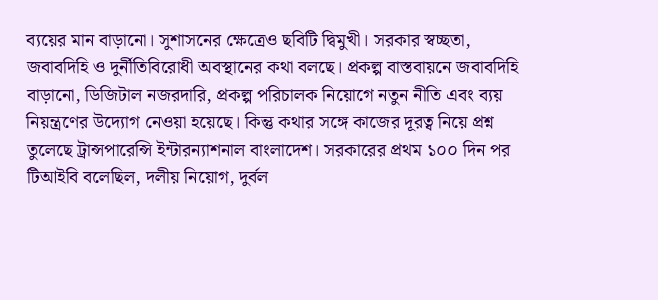ব্যয়ের মান বাড়ানো। সুশাসনের ক্ষেত্রেও ছবিটি দ্বিমুখী। সরকার স্বচ্ছতা, জবাবদিহি ও দুর্নীতিবিরোধী অবস্থানের কথা বলছে। প্রকল্প বাস্তবায়নে জবাবদিহি বাড়ানো, ডিজিটাল নজরদারি, প্রকল্প পরিচালক নিয়োগে নতুন নীতি এবং ব্যয় নিয়ন্ত্রণের উদ্যোগ নেওয়া হয়েছে। কিন্তু কথার সঙ্গে কাজের দূরত্ব নিয়ে প্রশ্ন তুলেছে ট্রান্সপারেন্সি ইন্টারন্যাশনাল বাংলাদেশ। সরকারের প্রথম ১০০ দিন পর টিআইবি বলেছিল, দলীয় নিয়োগ, দুর্বল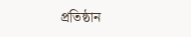প্রতিষ্ঠান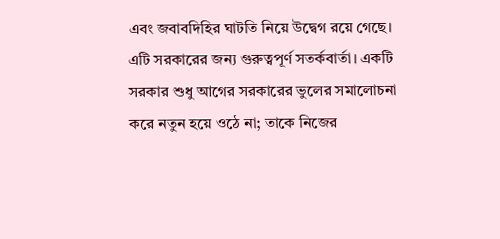এবং জবাবদিহির ঘাটতি নিয়ে উদ্বেগ রয়ে গেছে। এটি সরকারের জন্য গুরুত্বপূর্ণ সতর্কবার্তা। একটি সরকার শুধু আগের সরকারের ভুলের সমালোচনা করে নতুন হয়ে ওঠে না; তাকে নিজের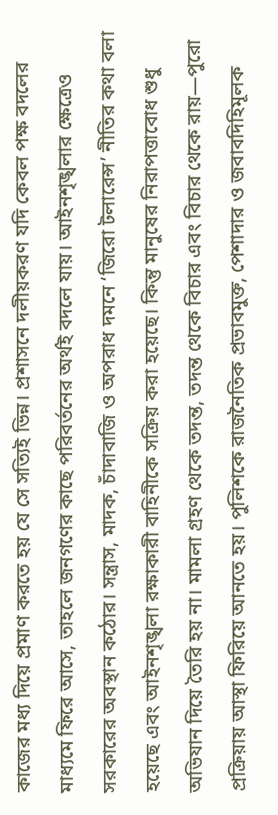কাজের মধ্য দিয়ে প্রমাণ করতে হয় যে সে সত্যিই ভিন্ন। প্রশাসনে দলীয়করণ যদি কেবল পক্ষ বদলের মাধ্যমে ফিরে আসে, তাহলে জনগণের কাছে পরিবর্তনের অর্থই বদলে যায়। আইনশৃঙ্খলার ক্ষেত্রেও সরকারের অবস্থান কঠোর। সন্ত্রাস, মাদক, চাঁদাবাজি ও অপরাধ দমনে ‘জিরো টলারেন্স’ নীতির কথা বলা হয়েছে এবং আইনশৃঙ্খলা রক্ষাকারী বাহিনীকে সক্রিয় করা হয়েছে। কিন্তু মানুষের নিরাপত্তাবোধ শুধু অভিযান দিয়ে তৈরি হয় না। মামলা গ্রহণ থেকে তদন্ত, তদন্ত থেকে বিচার এবং বিচার থেকে রায়—পুরো প্রক্রিয়ায় আস্থা ফিরিয়ে আনতে হয়। পুলিশকে রাজনৈতিক প্রভাবমুক্ত, পেশাদার ও জবাবদিহিমূলক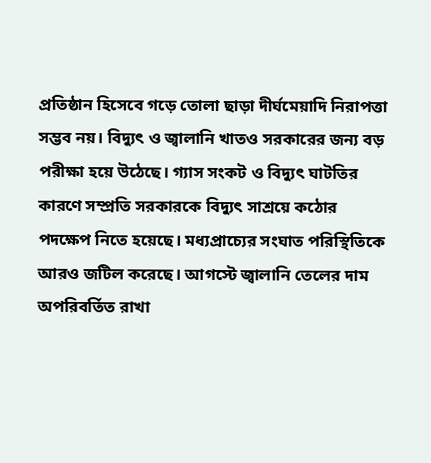প্রতিষ্ঠান হিসেবে গড়ে তোলা ছাড়া দীর্ঘমেয়াদি নিরাপত্তা সম্ভব নয়। বিদ্যুৎ ও জ্বালানি খাতও সরকারের জন্য বড় পরীক্ষা হয়ে উঠেছে। গ্যাস সংকট ও বিদ্যুৎ ঘাটতির কারণে সম্প্রতি সরকারকে বিদ্যুৎ সাশ্রয়ে কঠোর পদক্ষেপ নিতে হয়েছে। মধ্যপ্রাচ্যের সংঘাত পরিস্থিতিকে আরও জটিল করেছে। আগস্টে জ্বালানি তেলের দাম অপরিবর্তিত রাখা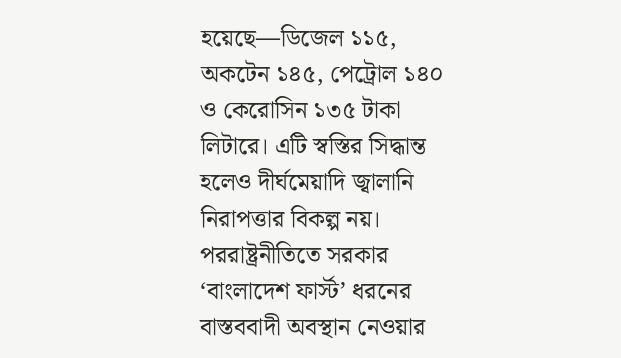হয়েছে—ডিজেল ১১৫, অকটেন ১৪৫, পেট্রোল ১৪০ ও কেরোসিন ১৩৫ টাকা লিটারে। এটি স্বস্তির সিদ্ধান্ত হলেও দীর্ঘমেয়াদি জ্বালানি নিরাপত্তার বিকল্প নয়। পররাষ্ট্রনীতিতে সরকার ‘বাংলাদেশ ফার্স্ট’ ধরনের বাস্তববাদী অবস্থান নেওয়ার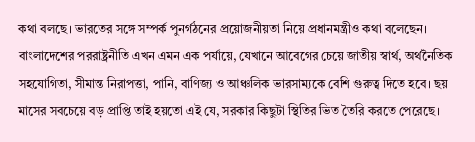কথা বলছে। ভারতের সঙ্গে সম্পর্ক পুনর্গঠনের প্রয়োজনীয়তা নিয়ে প্রধানমন্ত্রীও কথা বলেছেন। বাংলাদেশের পররাষ্ট্রনীতি এখন এমন এক পর্যায়ে, যেখানে আবেগের চেয়ে জাতীয় স্বার্থ, অর্থনৈতিক সহযোগিতা, সীমান্ত নিরাপত্তা, পানি, বাণিজ্য ও আঞ্চলিক ভারসাম্যকে বেশি গুরুত্ব দিতে হবে। ছয় মাসের সবচেয়ে বড় প্রাপ্তি তাই হয়তো এই যে, সরকার কিছুটা স্থিতির ভিত তৈরি করতে পেরেছে।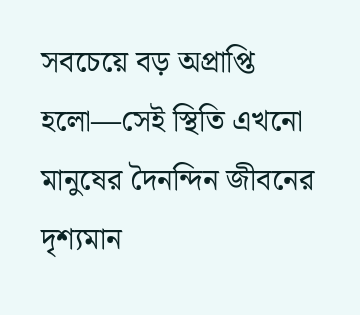সবচেয়ে বড় অপ্রাপ্তি হলো—সেই স্থিতি এখনো মানুষের দৈনন্দিন জীবনের দৃশ্যমান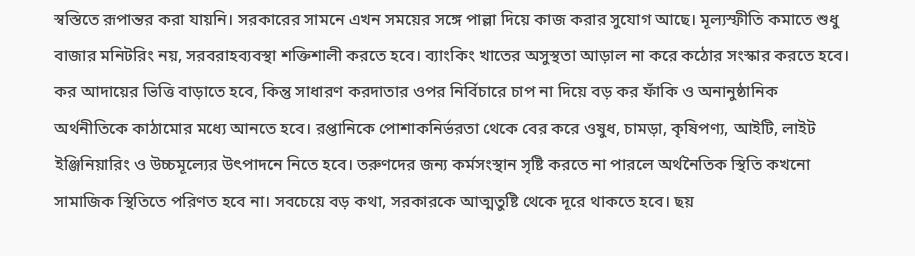স্বস্তিতে রূপান্তর করা যায়নি। সরকারের সামনে এখন সময়ের সঙ্গে পাল্লা দিয়ে কাজ করার সুযোগ আছে। মূল্যস্ফীতি কমাতে শুধু বাজার মনিটরিং নয়, সরবরাহব্যবস্থা শক্তিশালী করতে হবে। ব্যাংকিং খাতের অসুস্থতা আড়াল না করে কঠোর সংস্কার করতে হবে। কর আদায়ের ভিত্তি বাড়াতে হবে, কিন্তু সাধারণ করদাতার ওপর নির্বিচারে চাপ না দিয়ে বড় কর ফাঁকি ও অনানুষ্ঠানিক অর্থনীতিকে কাঠামোর মধ্যে আনতে হবে। রপ্তানিকে পোশাকনির্ভরতা থেকে বের করে ওষুধ, চামড়া, কৃষিপণ্য, আইটি, লাইট ইঞ্জিনিয়ারিং ও উচ্চমূল্যের উৎপাদনে নিতে হবে। তরুণদের জন্য কর্মসংস্থান সৃষ্টি করতে না পারলে অর্থনৈতিক স্থিতি কখনো সামাজিক স্থিতিতে পরিণত হবে না। সবচেয়ে বড় কথা, সরকারকে আত্মতুষ্টি থেকে দূরে থাকতে হবে। ছয়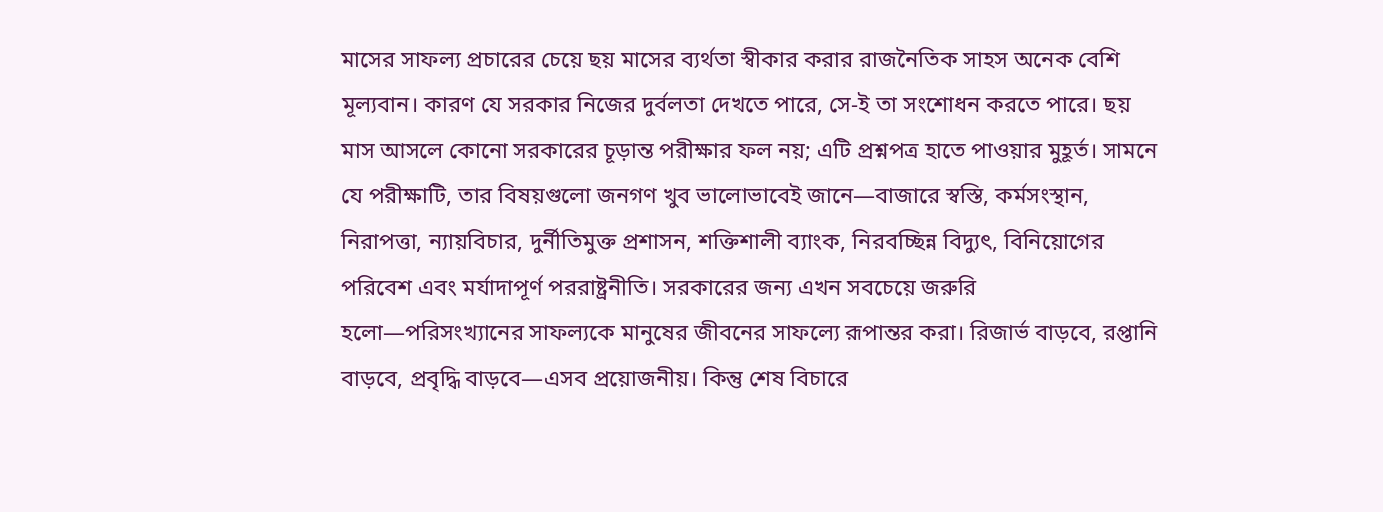মাসের সাফল্য প্রচারের চেয়ে ছয় মাসের ব্যর্থতা স্বীকার করার রাজনৈতিক সাহস অনেক বেশি মূল্যবান। কারণ যে সরকার নিজের দুর্বলতা দেখতে পারে, সে-ই তা সংশোধন করতে পারে। ছয় মাস আসলে কোনো সরকারের চূড়ান্ত পরীক্ষার ফল নয়; এটি প্রশ্নপত্র হাতে পাওয়ার মুহূর্ত। সামনে যে পরীক্ষাটি, তার বিষয়গুলো জনগণ খুব ভালোভাবেই জানে—বাজারে স্বস্তি, কর্মসংস্থান, নিরাপত্তা, ন্যায়বিচার, দুর্নীতিমুক্ত প্রশাসন, শক্তিশালী ব্যাংক, নিরবচ্ছিন্ন বিদ্যুৎ, বিনিয়োগের পরিবেশ এবং মর্যাদাপূর্ণ পররাষ্ট্রনীতি। সরকারের জন্য এখন সবচেয়ে জরুরি হলো—পরিসংখ্যানের সাফল্যকে মানুষের জীবনের সাফল্যে রূপান্তর করা। রিজার্ভ বাড়বে, রপ্তানি বাড়বে, প্রবৃদ্ধি বাড়বে—এসব প্রয়োজনীয়। কিন্তু শেষ বিচারে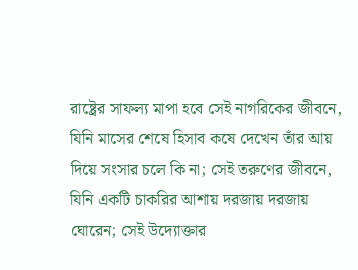রাষ্ট্রের সাফল্য মাপা হবে সেই নাগরিকের জীবনে, যিনি মাসের শেষে হিসাব কষে দেখেন তাঁর আয় দিয়ে সংসার চলে কি না; সেই তরুণের জীবনে, যিনি একটি চাকরির আশায় দরজায় দরজায় ঘোরেন; সেই উদ্যোক্তার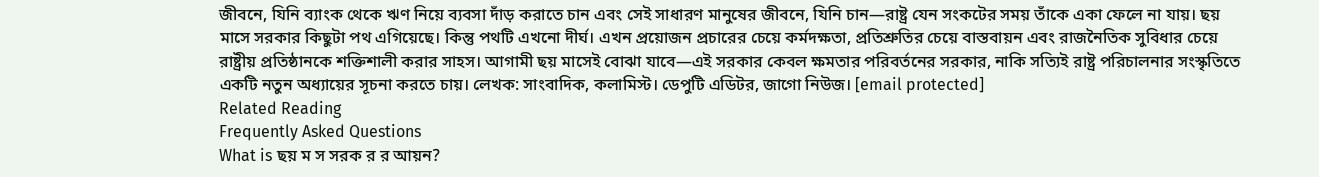জীবনে, যিনি ব্যাংক থেকে ঋণ নিয়ে ব্যবসা দাঁড় করাতে চান এবং সেই সাধারণ মানুষের জীবনে, যিনি চান—রাষ্ট্র যেন সংকটের সময় তাঁকে একা ফেলে না যায়। ছয় মাসে সরকার কিছুটা পথ এগিয়েছে। কিন্তু পথটি এখনো দীর্ঘ। এখন প্রয়োজন প্রচারের চেয়ে কর্মদক্ষতা, প্রতিশ্রুতির চেয়ে বাস্তবায়ন এবং রাজনৈতিক সুবিধার চেয়ে রাষ্ট্রীয় প্রতিষ্ঠানকে শক্তিশালী করার সাহস। আগামী ছয় মাসেই বোঝা যাবে—এই সরকার কেবল ক্ষমতার পরিবর্তনের সরকার, নাকি সত্যিই রাষ্ট্র পরিচালনার সংস্কৃতিতে একটি নতুন অধ্যায়ের সূচনা করতে চায়। লেখক: সাংবাদিক, কলামিস্ট। ডেপুটি এডিটর, জাগো নিউজ। [email protected]
Related Reading
Frequently Asked Questions
What is ছয় ম স সরক র র আয়ন?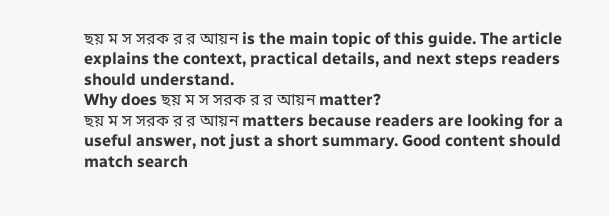ছয় ম স সরক র র আয়ন is the main topic of this guide. The article explains the context, practical details, and next steps readers should understand.
Why does ছয় ম স সরক র র আয়ন matter?
ছয় ম স সরক র র আয়ন matters because readers are looking for a useful answer, not just a short summary. Good content should match search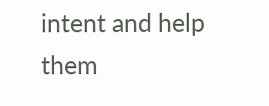intent and help them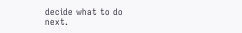decide what to do next.